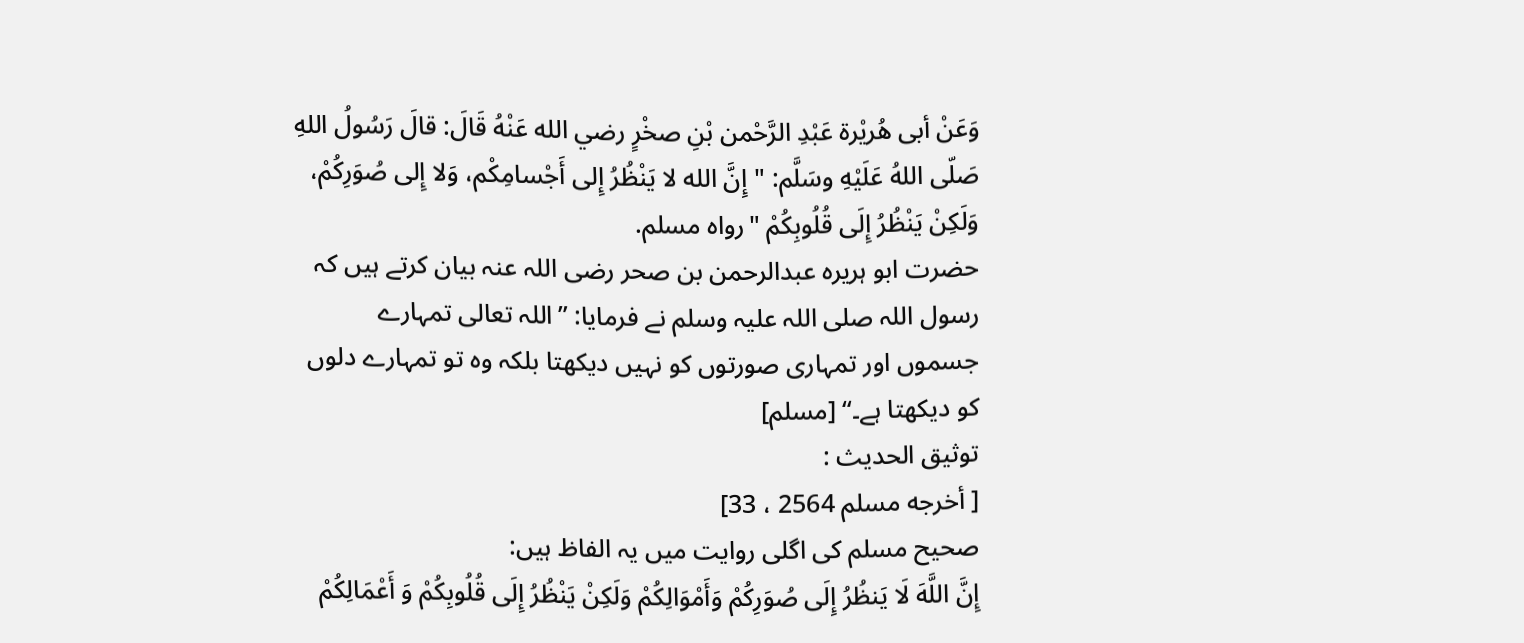وَعَنْ أبى هُريْرة عَبْدِ الرَّحْمن بْنِ صخْرٍ رضي الله عَنْهُ قَالَ: قالَ رَسُولُ اللهِ صَلّى اللهُ عَلَيْهِ وسَلَّم: "إِنَّ الله لا يَنْظُرُ إِلى أَجْسامِكْم، وَلا إِلى صُوَرِكُمْ، وَلَكِنْ يَنْظُرُ إِلَى قُلُوبِكُمْ "رواه مسلم.
حضرت ابو ہریرہ عبدالرحمن بن صحر رضی اللہ عنہ بیان کرتے ہیں کہ رسول اللہ صلی اللہ علیہ وسلم نے فرمایا: ”اللہ تعالی تمہارے جسموں اور تمہاری صورتوں کو نہیں دیکھتا بلکہ وہ تو تمہارے دلوں کو دیکھتا ہے۔“ [مسلم]
توثيق الحديث :
[ أخرجه مسلم 2564 ، 33]
صحیح مسلم کی اگلی روایت میں یہ الفاظ ہیں:
إِنَّ اللَّهَ لَا يَنظُرُ إِلَى صُوَرِكُمْ وَأَمْوَالِكُمْ وَلَكِنْ يَنْظُرُ إِلَى قُلُوبِكُمْ وَ أَعْمَالِكُمْ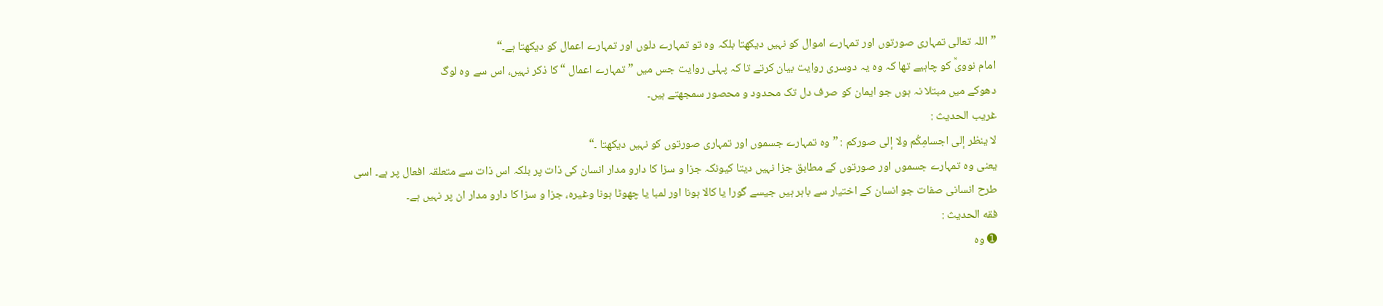”اللہ تعالی تمہاری صورتوں اور تمہارے اموال کو نہیں دیکھتا بلکہ وہ تو تمہارے دلوں اور تمہارے اعمال کو دیکھتا ہے۔“
امام نوویؒ کو چاہیے تھا کہ وہ یہ دوسری روایت بیان کرتے تا کہ پہلی روایت جس میں ” تمہارے اعمال “ کا ذکر نہیں، اس سے وہ لوگ
دھوکے میں مبتلا نہ ہوں جو ایمان کو صرف دل تک محدود و محصور سمجھتے ہیں۔
غريب الحديث :
لا ينظر إلى اجسامِكُم ولا إلى صوركم : ” وہ تمہارے جسموں اور تمہاری صورتوں کو نہیں دیکھتا ۔“
یعنی وہ تمہارے جسموں اور صورتوں کے مطابق جزا نہیں دیتا کیونکہ جزا و سزا کا دارو مدار انسان کی ذات پر بلکہ اس ذات سے متعلقہ افعال پر ہے۔ اسی طرح انسانی صفات جو انسان کے اختیار سے باہر ہیں جیسے گورا یا کالا ہونا اور لمبا یا چھوٹا ہونا وغیرہ، جزا و سزا کا دارو مدار ان پر نہیں ہے۔
فقه الحديث :
➊ وہ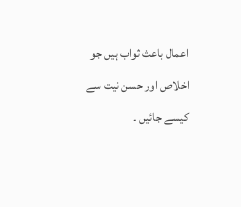اعمال باعث ثواب ہیں جو اخلاص اور حسن نیت سے کیسے جائیں ۔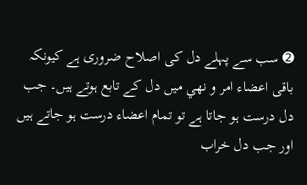➋ سب سے پہلے دل کی اصلاح ضروری ہے کیونکہ باقی اعضاء امر و نهي میں دل کے تابع ہوتے ہیں۔ جب دل درست ہو جاتا ہے تو تمام اعضاء درست ہو جاتے ہیں اور جب دل خراب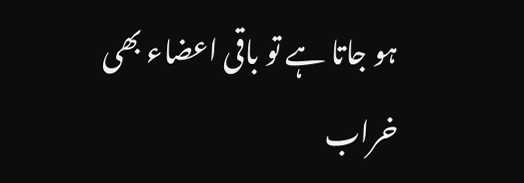ہو جاتا ہے تو باقی اعضاء بھی خراب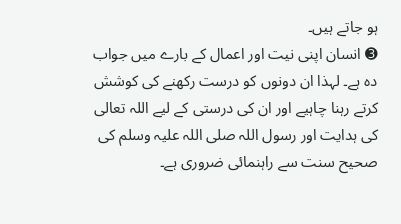ہو جاتے ہیں۔
➌ انسان اپنی نیت اور اعمال کے بارے میں جواب دہ ہے۔ لہذا ان دونوں کو درست رکھنے کی کوشش کرتے رہنا چاہیے اور ان کی درستی کے لیے اللہ تعالی کی ہدایت اور رسول اللہ صلی اللہ علیہ وسلم کی صحیح سنت سے راہنمائی ضروری ہے۔